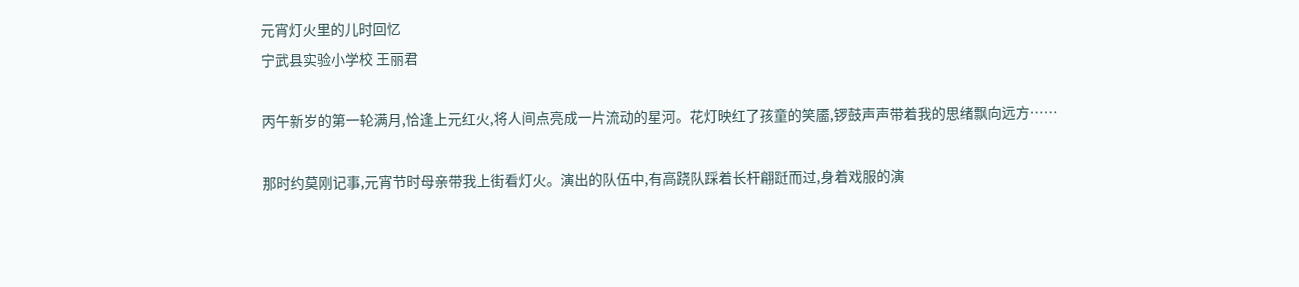元宵灯火里的儿时回忆
宁武县实验小学校 王丽君

丙午新岁的第一轮满月,恰逢上元红火,将人间点亮成一片流动的星河。花灯映红了孩童的笑靥,锣鼓声声带着我的思绪飘向远方……

那时约莫刚记事,元宵节时母亲带我上街看灯火。演出的队伍中,有高跷队踩着长杆翩跹而过,身着戏服的演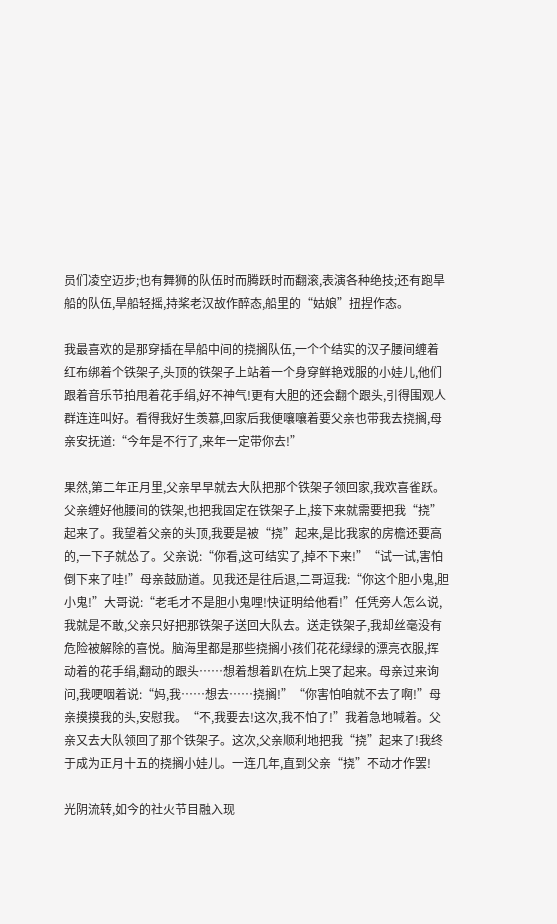员们凌空迈步;也有舞狮的队伍时而腾跃时而翻滚,表演各种绝技;还有跑旱船的队伍,旱船轻摇,持桨老汉故作醉态,船里的“姑娘”扭捏作态。

我最喜欢的是那穿插在旱船中间的挠搁队伍,一个个结实的汉子腰间缠着红布绑着个铁架子,头顶的铁架子上站着一个身穿鲜艳戏服的小娃儿,他们跟着音乐节拍甩着花手绢,好不神气!更有大胆的还会翻个跟头,引得围观人群连连叫好。看得我好生羡慕,回家后我便嚷嚷着要父亲也带我去挠搁,母亲安抚道:“今年是不行了,来年一定带你去!”

果然,第二年正月里,父亲早早就去大队把那个铁架子领回家,我欢喜雀跃。父亲缠好他腰间的铁架,也把我固定在铁架子上,接下来就需要把我“挠”起来了。我望着父亲的头顶,我要是被“挠”起来,是比我家的房檐还要高的,一下子就怂了。父亲说:“你看,这可结实了,掉不下来!”“试一试,害怕倒下来了哇!”母亲鼓励道。见我还是往后退,二哥逗我:“你这个胆小鬼,胆小鬼!”大哥说:“老毛才不是胆小鬼哩!快证明给他看!”任凭旁人怎么说,我就是不敢,父亲只好把那铁架子送回大队去。送走铁架子,我却丝毫没有危险被解除的喜悦。脑海里都是那些挠搁小孩们花花绿绿的漂亮衣服,挥动着的花手绢,翻动的跟头……想着想着趴在炕上哭了起来。母亲过来询问,我哽咽着说:“妈,我……想去……挠搁!”“你害怕咱就不去了啊!”母亲摸摸我的头,安慰我。“不,我要去!这次,我不怕了!”我着急地喊着。父亲又去大队领回了那个铁架子。这次,父亲顺利地把我“挠”起来了!我终于成为正月十五的挠搁小娃儿。一连几年,直到父亲“挠”不动才作罢!

光阴流转,如今的社火节目融入现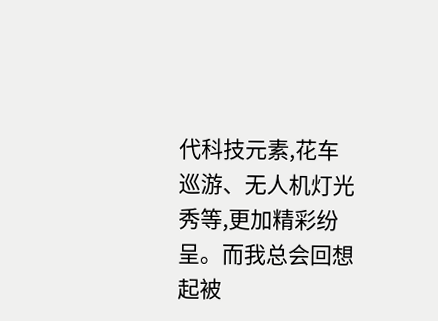代科技元素,花车巡游、无人机灯光秀等,更加精彩纷呈。而我总会回想起被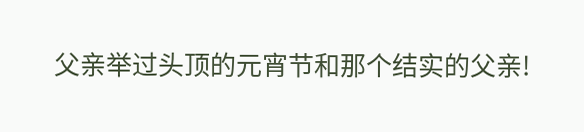父亲举过头顶的元宵节和那个结实的父亲!